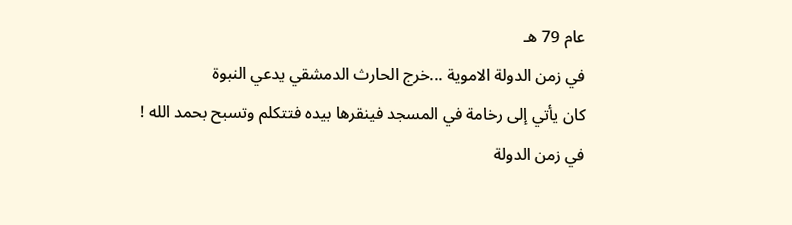عام 79 هـ
في زمن الدولة الاموية ...خرج الحارث الدمشقي يدعي النبوة
كان يأتي إلى رخامة في المسجد فينقرها بيده فتتكلم وتسبح بحمد الله !
في زمن الدولة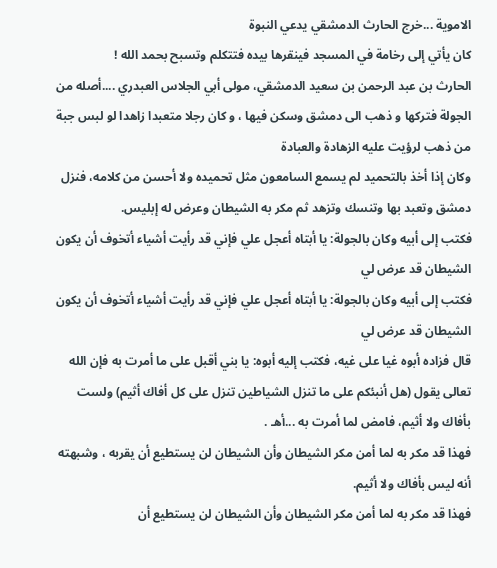الاموية ...خرج الحارث الدمشقي يدعي النبوة
كان يأتي إلى رخامة في المسجد فينقرها بيده فتتكلم وتسبح بحمد الله !
الحارث بن عبد الرحمن بن سعيد الدمشقي، مولى أبي الجلاس العبدري ....أصله من الجولة فتركها و ذهب الى دمشق وسكن فيها ، و كان رجلا متعبدا زاهدا لو لبس جبة من ذهب لرؤيت عليه الزهادة والعبادة
وكان إذا أخذ بالتحميد لم يسمع السامعون مثل تحميده ولا أحسن من كلامه، فنزل دمشق وتعبد بها وتنسك وتزهد ثم مكر به الشيطان وعرض له إبليس.
فكتب إلى أبيه وكان بالجولة: يا أبتاه أعجل علي فإني قد رأيت أشياء أتخوف أن يكون الشيطان قد عرض لي
فكتب إلى أبيه وكان بالجولة: يا أبتاه أعجل علي فإني قد رأيت أشياء أتخوف أن يكون الشيطان قد عرض لي
قال فزاده أبوه غيا على غيه، فكتب إليه أبوه: يا بني أقبل على ما أمرت به فإن الله تعالى يقول (هل أنبئكم على ما تنزل الشياطين تنزل على كل أفاك أثيم) ولست بأفاك ولا أثيم، فامض لما أمرت به ...أهـ .
فهذا قد مكر به لما أمن مكر الشيطان وأن الشيطان لن يستطيع أن يقربه ، وشبهته أنه ليس بأفاك ولا أثيم.
فهذا قد مكر به لما أمن مكر الشيطان وأن الشيطان لن يستطيع أن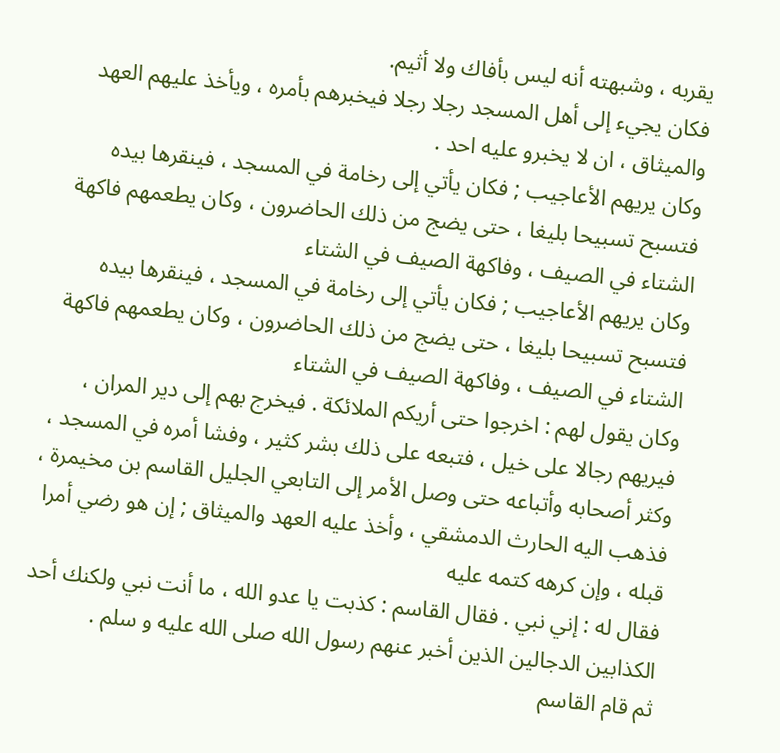يقربه ، وشبهته أنه ليس بأفاك ولا أثيم.
فكان يجيء إلى أهل المسجد رجلا رجلا فيخبرهم بأمره ، ويأخذ عليهم العهد والميثاق ، ان لا يخبرو عليه احد .
وكان يريهم الأعاجيب ; فكان يأتي إلى رخامة في المسجد ، فينقرها بيده فتسبح تسبيحا بليغا ، حتى يضج من ذلك الحاضرون ، وكان يطعمهم فاكهة الشتاء في الصيف ، وفاكهة الصيف في الشتاء
وكان يريهم الأعاجيب ; فكان يأتي إلى رخامة في المسجد ، فينقرها بيده فتسبح تسبيحا بليغا ، حتى يضج من ذلك الحاضرون ، وكان يطعمهم فاكهة الشتاء في الصيف ، وفاكهة الصيف في الشتاء
وكان يقول لهم : اخرجوا حتى أريكم الملائكة . فيخرج بهم إلى دير المران ، فيريهم رجالا على خيل ، فتبعه على ذلك بشر كثير ، وفشا أمره في المسجد ، وكثر أصحابه وأتباعه حتى وصل الأمر إلى التابعي الجليل القاسم بن مخيمرة ، فذهب اليه الحارث الدمشقي ، وأخذ عليه العهد والميثاق ; إن هو رضي أمرا قبله ، وإن كرهه كتمه عليه
فقال له : إني نبي . فقال القاسم : كذبت يا عدو الله ، ما أنت نبي ولكنك أحد الكذابين الدجالين الذين أخبر عنهم رسول الله صلى الله عليه و سلم .
ثم قام القاسم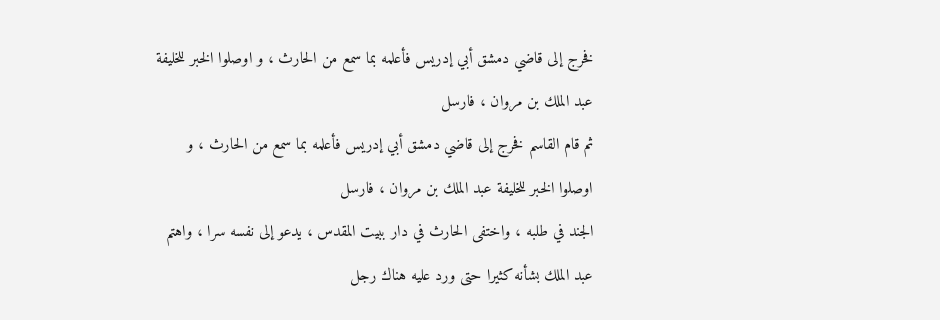فخرج إلى قاضي دمشق أبي إدريس فأعلمه بما سمع من الحارث ، و اوصلوا الخبر للخليفة عبد الملك بن مروان ، فارسل
ثم قام القاسم فخرج إلى قاضي دمشق أبي إدريس فأعلمه بما سمع من الحارث ، و اوصلوا الخبر للخليفة عبد الملك بن مروان ، فارسل
الجند في طلبه ، واختفى الحارث في دار ببيت المقدس ، يدعو إلى نفسه سرا ، واهتم عبد الملك بشأنه كثيرا حتى ورد عليه هناك رجل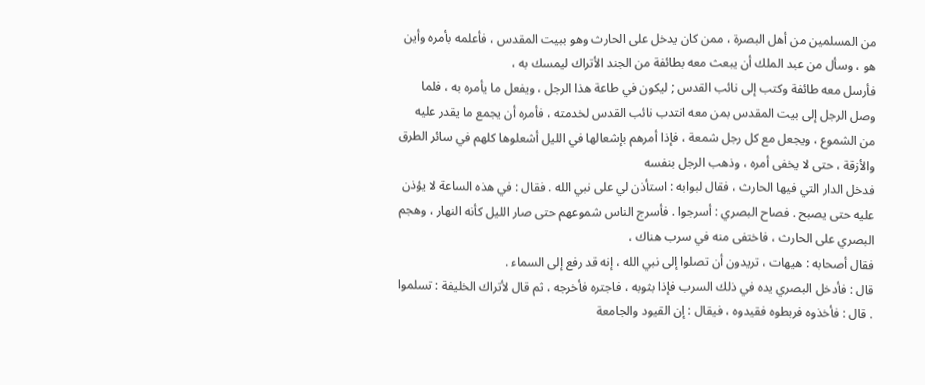من المسلمين من أهل البصرة ، ممن كان يدخل على الحارث وهو ببيت المقدس ، فأعلمه بأمره وأين هو ، وسأل من عبد الملك أن يبعث معه بطائفة من الجند الأتراك ليمسك به ،
فأرسل معه طائفة وكتب إلى نائب القدس ; ليكون في طاعة هذا الرجل ، ويفعل ما يأمره به ، فلما وصل الرجل إلى بيت المقدس بمن معه انتدب نائب القدس لخدمته ، فأمره أن يجمع ما يقدر عليه من الشموع ، ويجعل مع كل رجل شمعة ، فإذا أمرهم بإشعالها في الليل أشعلوها كلهم في سائر الطرق والأزقة ، حتى لا يخفى أمره ، وذهب الرجل بنفسه
فدخل الدار التي فيها الحارث ، فقال لبوابه : استأذن لي على نبي الله . فقال : في هذه الساعة لا يؤذن عليه حتى يصبح . فصاح البصري : أسرجوا . فأسرج الناس شموعهم حتى صار الليل كأنه النهار ، وهجم البصري على الحارث ، فاختفى منه في سرب هناك ،
فقال أصحابه : هيهات ، تريدون أن تصلوا إلى نبي الله ، إنه قد رفع إلى السماء .
قال : فأدخل البصري يده في ذلك السرب فإذا بثوبه ، فاجتره فأخرجه ، ثم قال لأتراك الخليفة : تسلموا . قال : فأخذوه فربطوه فقيدوه ، فيقال : إن القيود والجامعة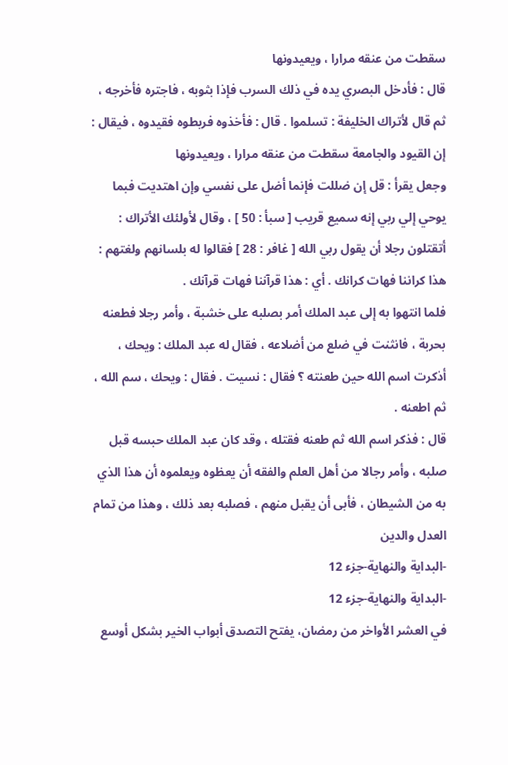سقطت من عنقه مرارا ، ويعيدونها
قال : فأدخل البصري يده في ذلك السرب فإذا بثوبه ، فاجتره فأخرجه ، ثم قال لأتراك الخليفة : تسلموا . قال : فأخذوه فربطوه فقيدوه ، فيقال : إن القيود والجامعة سقطت من عنقه مرارا ، ويعيدونها
وجعل يقرأ : قل إن ضللت فإنما أضل على نفسي وإن اهتديت فبما يوحي إلي ربي إنه سميع قريب [ سبأ : 50 ] ، وقال لأولئك الأتراك : أتقتلون رجلا أن يقول ربي الله [ غافر : 28 ] فقالوا له بلسانهم ولغتهم : هذا كراننا فهات كرانك . أي : هذا قرآننا فهات قرآنك .
فلما انتهوا به إلى عبد الملك أمر بصلبه على خشبة ، وأمر رجلا فطعنه بحربة ، فانثنت في ضلع من أضلاعه ، فقال له عبد الملك : ويحك ، أذكرت اسم الله حين طعنته ؟ فقال : نسيت . فقال : ويحك ، سم الله ، ثم اطعنه .
قال : فذكر اسم الله ثم طعنه فقتله ، وقد كان عبد الملك حبسه قبل صلبه ، وأمر رجالا من أهل العلم والفقه أن يعظوه ويعلموه أن هذا الذي به من الشيطان ، فأبى أن يقبل منهم ، فصلبه بعد ذلك ، وهذا من تمام العدل والدين
-البداية والنهاية-جزء 12
-البداية والنهاية-جزء 12
في العشر الأواخر من رمضان، يفتح التصدق أبواب الخير بشكل أوسع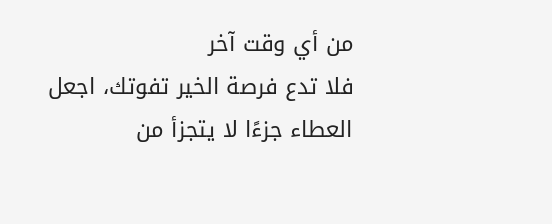من أي وقت آخر
فلا تدع فرصة الخير تفوتك، اجعل العطاء جزءًا لا يتجزأ من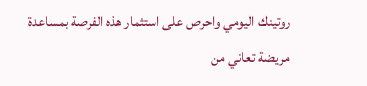روتينك اليومي واحرص على استثمار هذه الفرصة بمساعدة مريضة تعاني من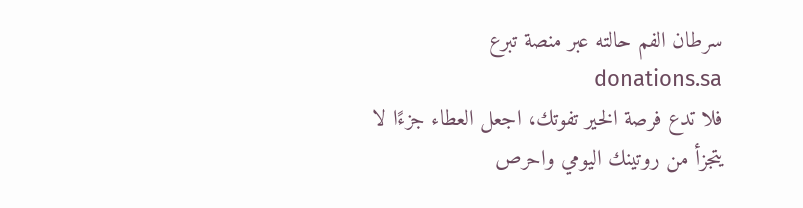سرطان الفم حالته عبر منصة تبرع donations.sa
فلا تدع فرصة الخير تفوتك، اجعل العطاء جزءًا لا يتجزأ من روتينك اليومي واحرص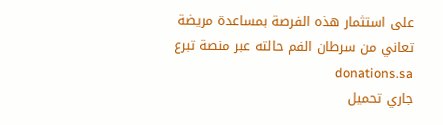على استثمار هذه الفرصة بمساعدة مريضة تعاني من سرطان الفم حالته عبر منصة تبرع donations.sa
جاري تحميل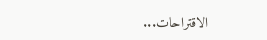الاقتراحات...